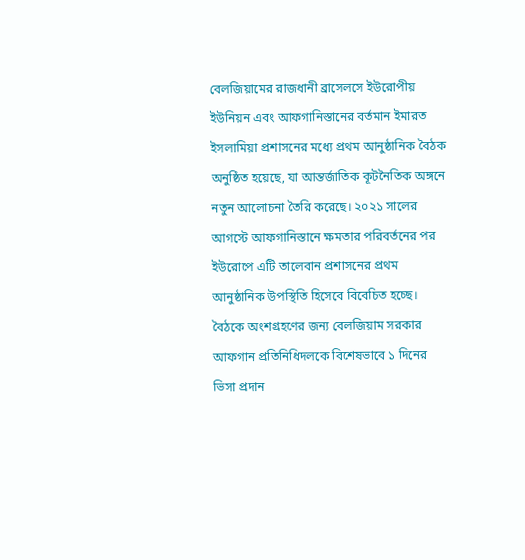বেলজিয়ামের রাজধানী ব্রাসেলসে ইউরোপীয় ইউনিয়ন এবং আফগানিস্তানের বর্তমান ইমারত ইসলামিয়া প্রশাসনের মধ্যে প্রথম আনুষ্ঠানিক বৈঠক অনুষ্ঠিত হয়েছে, যা আন্তর্জাতিক কূটনৈতিক অঙ্গনে নতুন আলোচনা তৈরি করেছে। ২০২১ সালের আগস্টে আফগানিস্তানে ক্ষমতার পরিবর্তনের পর ইউরোপে এটি তালেবান প্রশাসনের প্রথম আনুষ্ঠানিক উপস্থিতি হিসেবে বিবেচিত হচ্ছে। বৈঠকে অংশগ্রহণের জন্য বেলজিয়াম সরকার আফগান প্রতিনিধিদলকে বিশেষভাবে ১ দিনের ভিসা প্রদান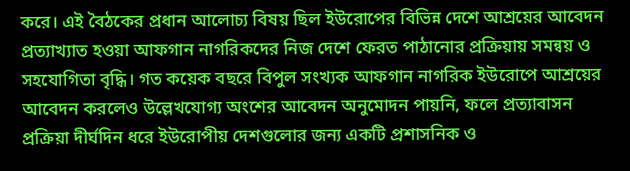করে। এই বৈঠকের প্রধান আলোচ্য বিষয় ছিল ইউরোপের বিভিন্ন দেশে আশ্রয়ের আবেদন প্রত্যাখ্যাত হওয়া আফগান নাগরিকদের নিজ দেশে ফেরত পাঠানোর প্রক্রিয়ায় সমন্বয় ও সহযোগিতা বৃদ্ধি। গত কয়েক বছরে বিপুল সংখ্যক আফগান নাগরিক ইউরোপে আশ্রয়ের আবেদন করলেও উল্লেখযোগ্য অংশের আবেদন অনুমোদন পায়নি, ফলে প্রত্যাবাসন প্রক্রিয়া দীর্ঘদিন ধরে ইউরোপীয় দেশগুলোর জন্য একটি প্রশাসনিক ও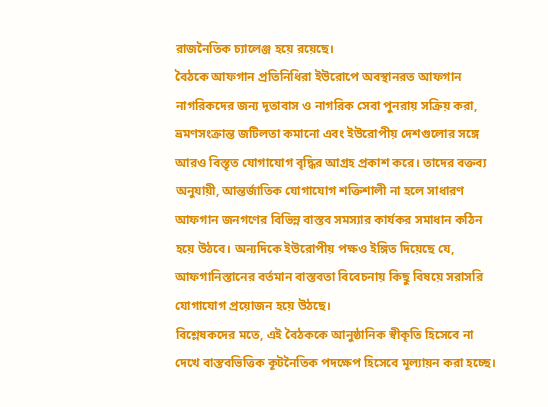রাজনৈতিক চ্যালেঞ্জ হয়ে রয়েছে।
বৈঠকে আফগান প্রতিনিধিরা ইউরোপে অবস্থানরত আফগান নাগরিকদের জন্য দূতাবাস ও নাগরিক সেবা পুনরায় সক্রিয় করা, ভ্রমণসংক্রান্ত জটিলতা কমানো এবং ইউরোপীয় দেশগুলোর সঙ্গে আরও বিস্তৃত যোগাযোগ বৃদ্ধির আগ্রহ প্রকাশ করে। তাদের বক্তব্য অনুযায়ী, আন্তর্জাতিক যোগাযোগ শক্তিশালী না হলে সাধারণ আফগান জনগণের বিভিন্ন বাস্তব সমস্যার কার্যকর সমাধান কঠিন হয়ে উঠবে। অন্যদিকে ইউরোপীয় পক্ষও ইঙ্গিত দিয়েছে যে, আফগানিস্তানের বর্তমান বাস্তবতা বিবেচনায় কিছু বিষয়ে সরাসরি যোগাযোগ প্রয়োজন হয়ে উঠছে।
বিশ্লেষকদের মতে, এই বৈঠককে আনুষ্ঠানিক স্বীকৃতি হিসেবে না দেখে বাস্তবভিত্তিক কূটনৈতিক পদক্ষেপ হিসেবে মূল্যায়ন করা হচ্ছে।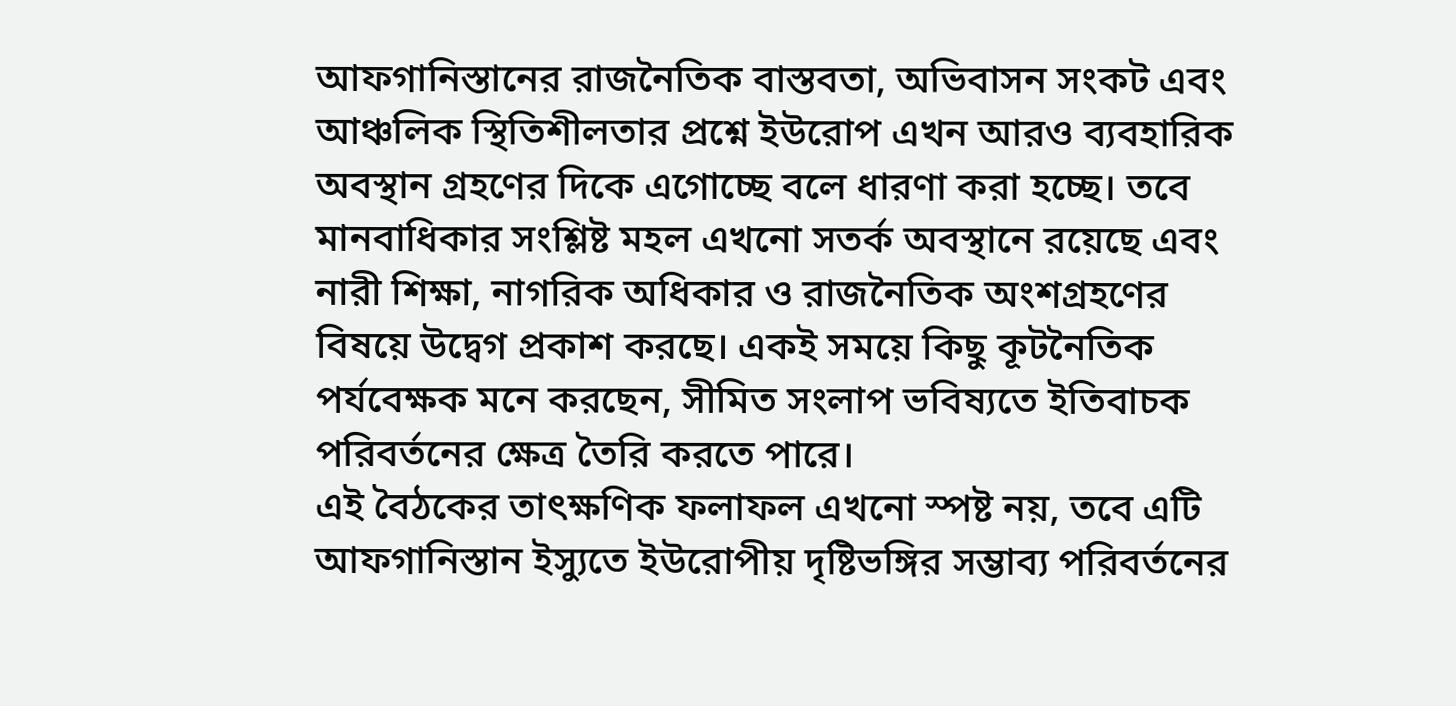আফগানিস্তানের রাজনৈতিক বাস্তবতা, অভিবাসন সংকট এবং আঞ্চলিক স্থিতিশীলতার প্রশ্নে ইউরোপ এখন আরও ব্যবহারিক অবস্থান গ্রহণের দিকে এগোচ্ছে বলে ধারণা করা হচ্ছে। তবে মানবাধিকার সংশ্লিষ্ট মহল এখনো সতর্ক অবস্থানে রয়েছে এবং নারী শিক্ষা, নাগরিক অধিকার ও রাজনৈতিক অংশগ্রহণের বিষয়ে উদ্বেগ প্রকাশ করছে। একই সময়ে কিছু কূটনৈতিক পর্যবেক্ষক মনে করছেন, সীমিত সংলাপ ভবিষ্যতে ইতিবাচক পরিবর্তনের ক্ষেত্র তৈরি করতে পারে।
এই বৈঠকের তাৎক্ষণিক ফলাফল এখনো স্পষ্ট নয়, তবে এটি আফগানিস্তান ইস্যুতে ইউরোপীয় দৃষ্টিভঙ্গির সম্ভাব্য পরিবর্তনের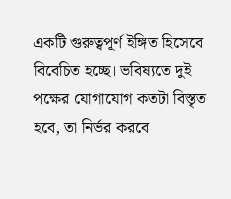একটি গুরুত্বপূর্ণ ইঙ্গিত হিসেবে বিবেচিত হচ্ছে। ভবিষ্যতে দুই পক্ষের যোগাযোগ কতটা বিস্তৃত হবে, তা নির্ভর করবে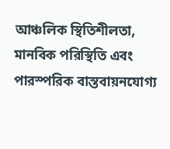আঞ্চলিক স্থিতিশীলতা, মানবিক পরিস্থিতি এবং পারস্পরিক বাস্তবায়নযোগ্য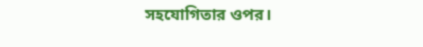সহযোগিতার ওপর।